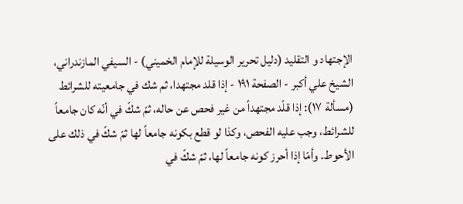الإجتهاد و التقليد (دليل تحرير الوسيلة للإمام الخميني) - السيفي المازندراني، الشيخ علي أكبر - الصفحة ١٩١ - إذا قلد مجتهدا، ثم شك في جامعيته للشرائط
(مسألة ١٧): إذا قلّد مجتهداً من غير فحص عن حاله، ثمّ شكّ في أنّه كان جامعاً للشرائط، وجب عليه الفحص، وكذا لو قطع بكونه جامعاً لها ثمّ شكّ في ذلك على الأحوط. وأمّا إذا أحرز كونه جامعاً لها، ثمّ شكّ في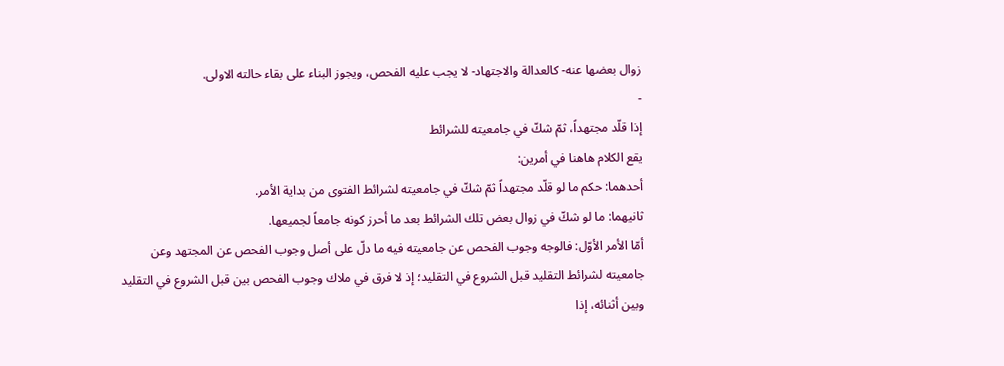زوال بعضها عنه- كالعدالة والاجتهاد- لا يجب عليه الفحص، ويجوز البناء على بقاء حالته الاولى.
-
إذا قلّد مجتهداً، ثمّ شكّ في جامعيته للشرائط
يقع الكلام هاهنا في أمرين:
أحدهما: حكم ما لو قلّد مجتهداً ثمّ شكّ في جامعيته لشرائط الفتوى من بداية الأمر.
ثانيهما: ما لو شكّ في زوال بعض تلك الشرائط بعد ما أحرز كونه جامعاً لجميعها.
أمّا الأمر الأوّل: فالوجه وجوب الفحص عن جامعيته فيه ما دلّ على أصل وجوب الفحص عن المجتهد وعن جامعيته لشرائط التقليد قبل الشروع في التقليد؛ إذ لا فرق في ملاك وجوب الفحص بين قبل الشروع في التقليد وبين أثنائه، إذا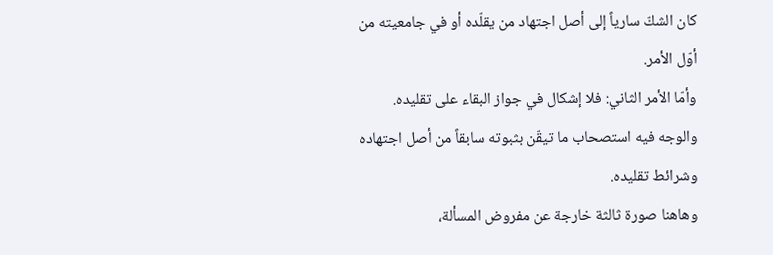كان الشكّ سارياً إلى أصل اجتهاد من يقلّده أو في جامعيته من أوّل الأمر.
وأمّا الأمر الثاني: فلا إشكال في جواز البقاء على تقليده. والوجه فيه استصحاب ما تيقّن بثبوته سابقاً من أصل اجتهاده وشرائط تقليده.
وهاهنا صورة ثالثة خارجة عن مفروض المسألة،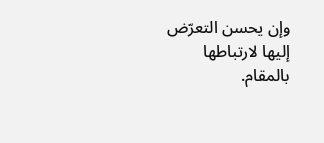وإن يحسن التعرّض إليها لارتباطها بالمقام.